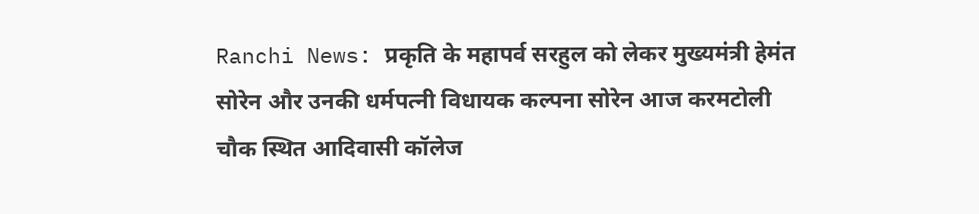Ranchi News: प्रकृति के महापर्व सरहुल को लेकर मुख्यमंत्री हेमंत सोरेन और उनकी धर्मपत्नी विधायक कल्पना सोरेन आज करमटोली चौक स्थित आदिवासी कॉलेज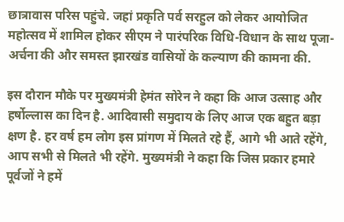छात्रावास परिस पहुंचे. जहां प्रकृति पर्व सरहुल को लेकर आयोजित महोत्सव में शामिल होकर सीएम ने पारंपरिक विधि-विधान के साथ पूजा-अर्चना की और समस्त झारखंड वासियों के कल्याण की कामना की.

इस दौरान मौके पर मुख्यमंत्री हेमंत सोरेन ने कहा कि आज उत्साह और हर्षोल्लास का दिन है. आदिवासी समुदाय के लिए आज एक बहुत बड़ा क्षण है. हर वर्ष हम लोग इस प्रांगण में मिलते रहे हैं, आगे भी आते रहेंगे, आप सभी से मिलते भी रहेंगे. मुख्यमंत्री ने कहा कि जिस प्रकार हमारे पूर्वजों ने हमें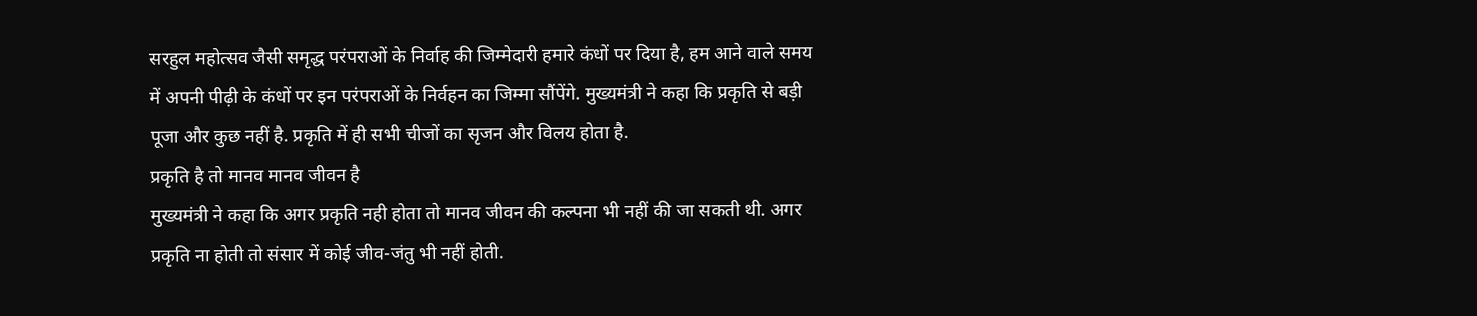सरहुल महोत्सव जैसी समृद्ध परंपराओं के निर्वाह की जिम्मेदारी हमारे कंधों पर दिया है, हम आने वाले समय में अपनी पीढ़ी के कंधों पर इन परंपराओं के निर्वहन का जिम्मा सौंपेंगे. मुख्यमंत्री ने कहा कि प्रकृति से बड़ी पूजा और कुछ नहीं है. प्रकृति में ही सभी चीजों का सृजन और विलय होता है.
प्रकृति है तो मानव मानव जीवन है
मुख्यमंत्री ने कहा कि अगर प्रकृति नही होता तो मानव जीवन की कल्पना भी नहीं की जा सकती थी. अगर प्रकृति ना होती तो संसार में कोई जीव-जंतु भी नहीं होती.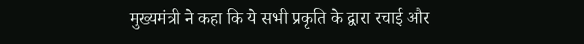मुख्यमंत्री ने कहा कि ये सभी प्रकृति के द्वारा रचाई और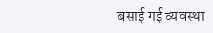बसाई गई व्यवस्था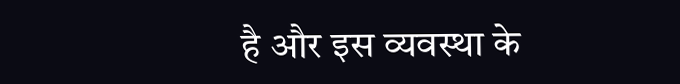है और इस व्यवस्था के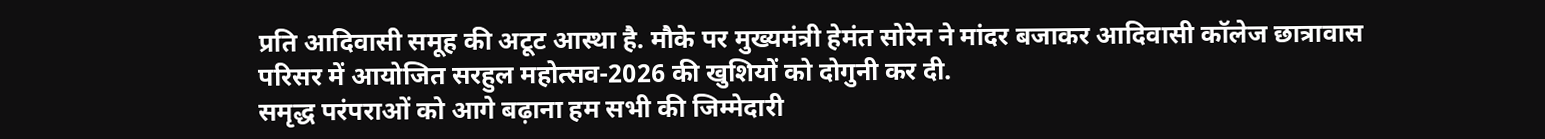प्रति आदिवासी समूह की अटूट आस्था है. मौके पर मुख्यमंत्री हेमंत सोरेन ने मांदर बजाकर आदिवासी कॉलेज छात्रावास परिसर में आयोजित सरहुल महोत्सव-2026 की खुशियों को दोगुनी कर दी.
समृद्ध परंपराओं को आगे बढ़ाना हम सभी की जिम्मेदारी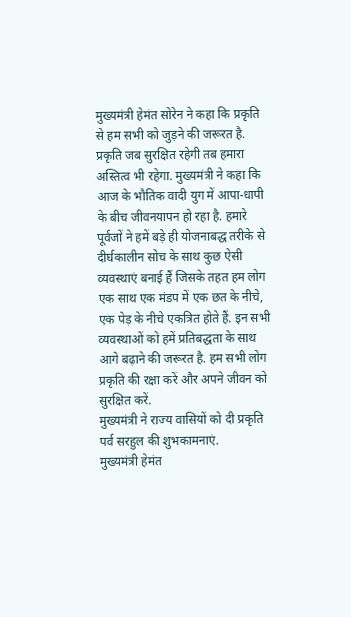मुख्यमंत्री हेमंत सोरेन ने कहा कि प्रकृति से हम सभी को जुड़ने की जरूरत है. प्रकृति जब सुरक्षित रहेगी तब हमारा अस्तित्व भी रहेगा. मुख्यमंत्री ने कहा कि आज के भौतिक वादी युग में आपा-धापी के बीच जीवनयापन हो रहा है. हमारे पूर्वजों ने हमें बड़े ही योजनाबद्ध तरीके से दीर्घकालीन सोच के साथ कुछ ऐसी व्यवस्थाएं बनाई हैं जिसके तहत हम लोग एक साथ एक मंडप में एक छत के नीचे, एक पेड़ के नीचे एकत्रित होते हैं. इन सभी व्यवस्थाओं को हमें प्रतिबद्धता के साथ आगे बढ़ाने की जरूरत है. हम सभी लोग प्रकृति की रक्षा करें और अपने जीवन को सुरक्षित करें.
मुख्यमंत्री ने राज्य वासियों को दी प्रकृति पर्व सरहुल की शुभकामनाएं.
मुख्यमंत्री हेमंत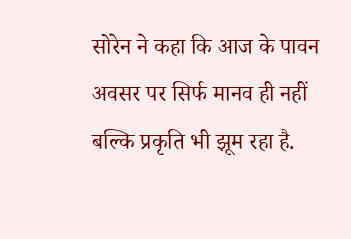सोरेन ने कहा कि आज के पावन अवसर पर सिर्फ मानव ही नहीं बल्कि प्रकृति भी झूम रहा है.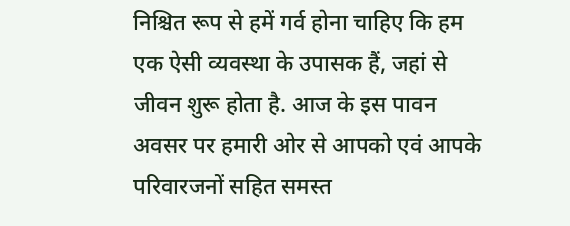निश्चित रूप से हमें गर्व होना चाहिए कि हम एक ऐसी व्यवस्था के उपासक हैं, जहां से जीवन शुरू होता है. आज के इस पावन अवसर पर हमारी ओर से आपको एवं आपके परिवारजनों सहित समस्त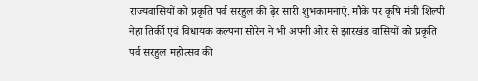राज्यवासियों को प्रकृति पर्व सरहुल की ढ़ेर सारी शुभकामनाएं. मौके पर कृषि मंत्री शिल्पी नेहा तिर्की एवं विधायक कल्पना सोरेन ने भी अपनी ओर से झारखंड वासियों को प्रकृति पर्व सरहुल महोत्सव की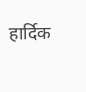हार्दिक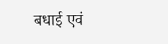बधाई एवं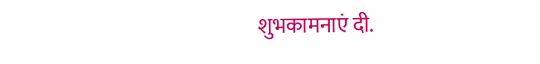शुभकामनाएं दी.